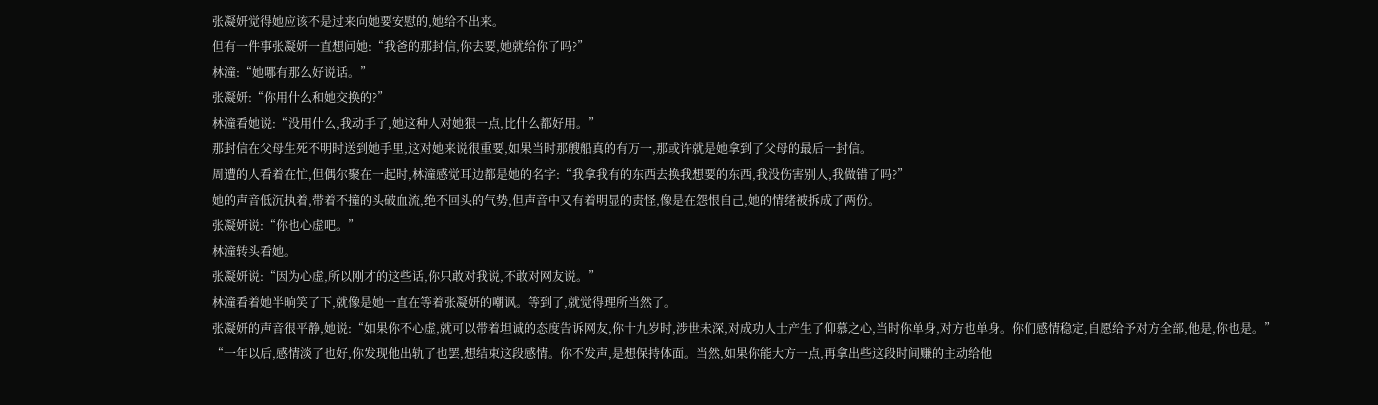张凝妍觉得她应该不是过来向她要安慰的,她给不出来。
但有一件事张凝妍一直想问她:“我爸的那封信,你去要,她就给你了吗?”
林潼:“她哪有那么好说话。”
张凝妍:“你用什么和她交换的?”
林潼看她说:“没用什么,我动手了,她这种人对她狠一点,比什么都好用。”
那封信在父母生死不明时送到她手里,这对她来说很重要,如果当时那艘船真的有万一,那或许就是她拿到了父母的最后一封信。
周遭的人看着在忙,但偶尔聚在一起时,林潼感觉耳边都是她的名字:“我拿我有的东西去换我想要的东西,我没伤害别人,我做错了吗?”
她的声音低沉执着,带着不撞的头破血流,绝不回头的气势,但声音中又有着明显的责怪,像是在怨恨自己,她的情绪被拆成了两份。
张凝妍说:“你也心虚吧。”
林潼转头看她。
张凝妍说:“因为心虚,所以刚才的这些话,你只敢对我说,不敢对网友说。”
林潼看着她半晌笑了下,就像是她一直在等着张凝妍的嘲讽。等到了,就觉得理所当然了。
张凝妍的声音很平静,她说:“如果你不心虚,就可以带着坦诚的态度告诉网友,你十九岁时,涉世未深,对成功人士产生了仰慕之心,当时你单身,对方也单身。你们感情稳定,自愿给予对方全部,他是,你也是。”
“一年以后,感情淡了也好,你发现他出轨了也罢,想结束这段感情。你不发声,是想保持体面。当然,如果你能大方一点,再拿出些这段时间赚的主动给他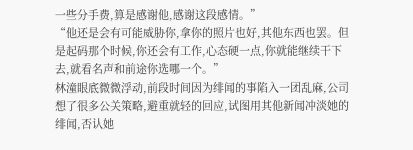一些分手费,算是感谢他,感谢这段感情。”
“他还是会有可能威胁你,拿你的照片也好,其他东西也罢。但是起码那个时候,你还会有工作,心态硬一点,你就能继续干下去,就看名声和前途你选哪一个。”
林潼眼底微微浮动,前段时间因为绯闻的事陷入一团乱麻,公司想了很多公关策略,避重就轻的回应,试图用其他新闻冲淡她的绯闻,否认她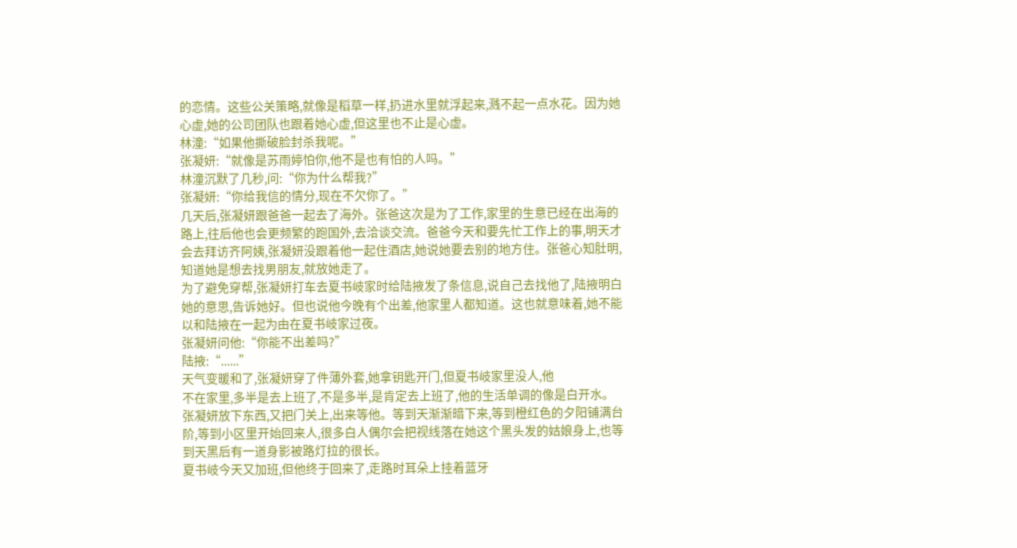的恋情。这些公关策略,就像是稻草一样,扔进水里就浮起来,溅不起一点水花。因为她心虚,她的公司团队也跟着她心虚,但这里也不止是心虚。
林潼:“如果他撕破脸封杀我呢。”
张凝妍:“就像是苏雨婷怕你,他不是也有怕的人吗。”
林潼沉默了几秒,问:“你为什么帮我?”
张凝妍:“你给我信的情分,现在不欠你了。”
几天后,张凝妍跟爸爸一起去了海外。张爸这次是为了工作,家里的生意已经在出海的路上,往后他也会更频繁的跑国外,去洽谈交流。爸爸今天和要先忙工作上的事,明天才会去拜访齐阿姨,张凝妍没跟着他一起住酒店,她说她要去别的地方住。张爸心知肚明,知道她是想去找男朋友,就放她走了。
为了避免穿帮,张凝妍打车去夏书岐家时给陆掖发了条信息,说自己去找他了,陆掖明白她的意思,告诉她好。但也说他今晚有个出差,他家里人都知道。这也就意味着,她不能以和陆掖在一起为由在夏书岐家过夜。
张凝妍问他:“你能不出差吗?”
陆掖:“......”
天气变暖和了,张凝妍穿了件薄外套,她拿钥匙开门,但夏书岐家里没人,他
不在家里,多半是去上班了,不是多半,是肯定去上班了,他的生活单调的像是白开水。
张凝妍放下东西,又把门关上,出来等他。等到天渐渐暗下来,等到橙红色的夕阳铺满台阶,等到小区里开始回来人,很多白人偶尔会把视线落在她这个黑头发的姑娘身上,也等到天黑后有一道身影被路灯拉的很长。
夏书岐今天又加班,但他终于回来了,走路时耳朵上挂着蓝牙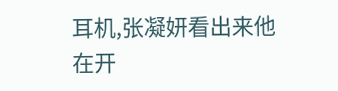耳机,张凝妍看出来他在开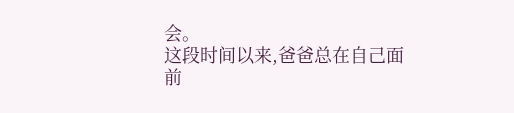会。
这段时间以来,爸爸总在自己面前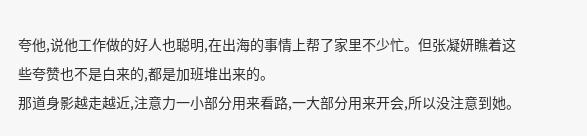夸他,说他工作做的好人也聪明,在出海的事情上帮了家里不少忙。但张凝妍瞧着这些夸赞也不是白来的,都是加班堆出来的。
那道身影越走越近,注意力一小部分用来看路,一大部分用来开会,所以没注意到她。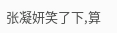张凝妍笑了下,算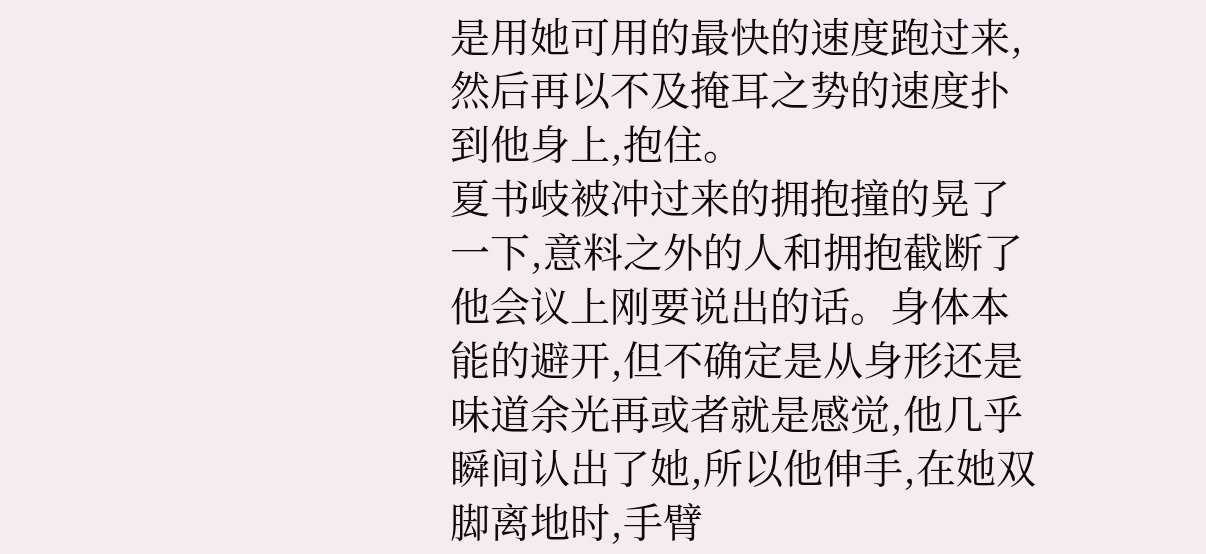是用她可用的最快的速度跑过来,然后再以不及掩耳之势的速度扑到他身上,抱住。
夏书岐被冲过来的拥抱撞的晃了一下,意料之外的人和拥抱截断了他会议上刚要说出的话。身体本能的避开,但不确定是从身形还是味道余光再或者就是感觉,他几乎瞬间认出了她,所以他伸手,在她双脚离地时,手臂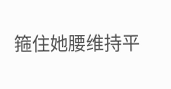箍住她腰维持平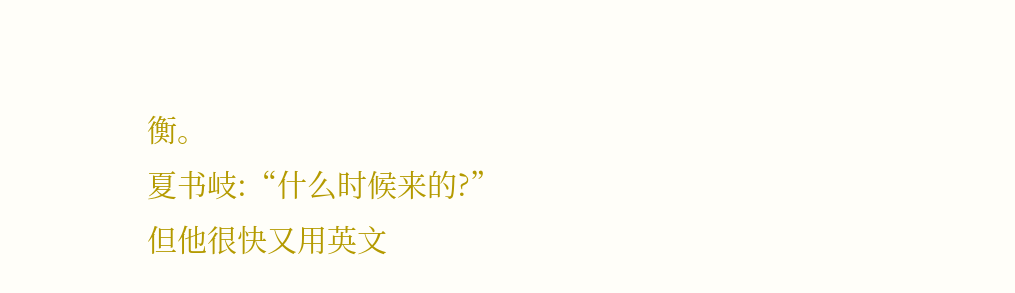衡。
夏书岐:“什么时候来的?”
但他很快又用英文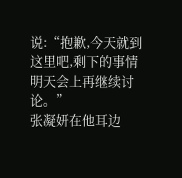说:“抱歉,今天就到这里吧,剩下的事情明天会上再继续讨论。”
张凝妍在他耳边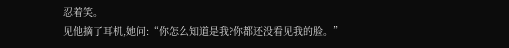忍着笑。
见他摘了耳机,她问:“你怎么知道是我?你都还没看见我的脸。”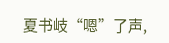夏书岐“嗯”了声,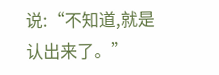说:“不知道,就是认出来了。”